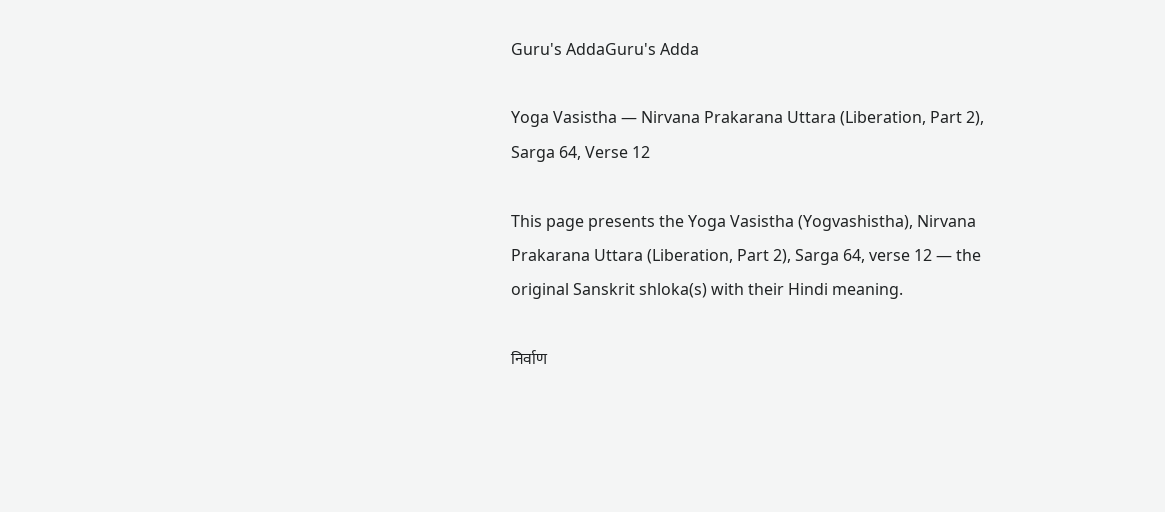Guru's AddaGuru's Adda

Yoga Vasistha — Nirvana Prakarana Uttara (Liberation, Part 2), Sarga 64, Verse 12

This page presents the Yoga Vasistha (Yogvashistha), Nirvana Prakarana Uttara (Liberation, Part 2), Sarga 64, verse 12 — the original Sanskrit shloka(s) with their Hindi meaning.

निर्वाण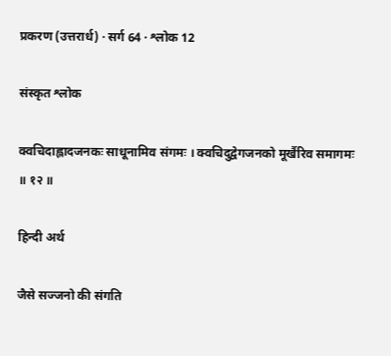प्रकरण (उत्तरार्ध) · सर्ग 64 · श्लोक 12

संस्कृत श्लोक

क्वचिदाह्लादजनकः साधूनामिव संगमः । क्वचिदुद्वेगजनको मूर्खैरिव समागमः ॥ १२ ॥

हिन्दी अर्थ

जैसे सज्जनो की संगति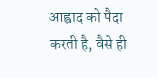आह्वाद को पैदा करती है, वैसे ही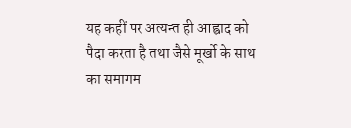यह कहीं पर अत्यन्त ही आह्वाद को पैदा करता है तथा जैसे मूर्खो के साथ का समागम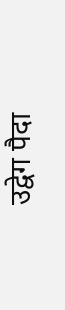उद्वेग पैदा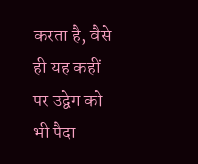करता है, वैसे ही यह कहीं पर उद्वेग को भी पैदा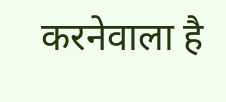करनेवाला है